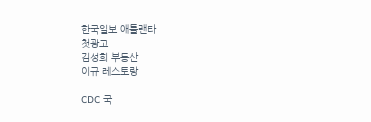한국일보 애틀랜타
첫광고
김성희 부동산
이규 레스토랑

CDC 국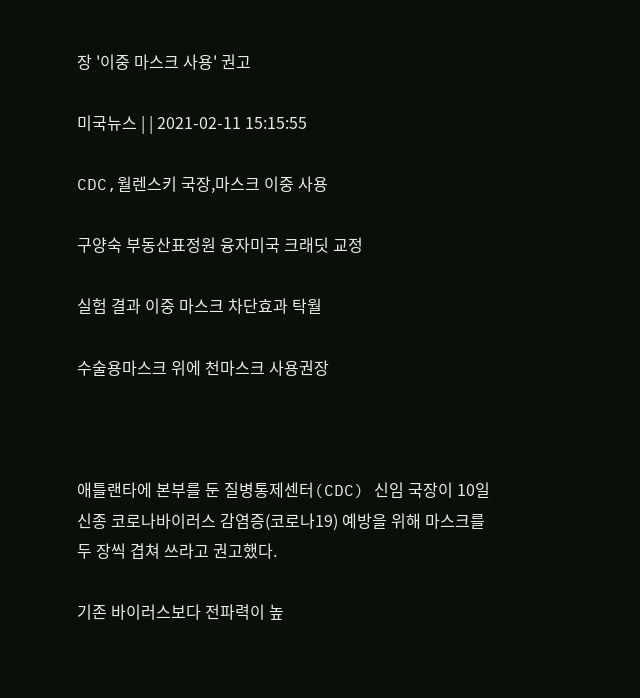장 '이중 마스크 사용' 권고

미국뉴스 | | 2021-02-11 15:15:55

CDC,월렌스키 국장,마스크 이중 사용

구양숙 부동산표정원 융자미국 크래딧 교정

실험 결과 이중 마스크 차단효과 탁월

수술용마스크 위에 천마스크 사용권장



애틀랜타에 본부를 둔 질병통제센터(CDC) 신임 국장이 10일 신종 코로나바이러스 감염증(코로나19) 예방을 위해 마스크를 두 장씩 겹쳐 쓰라고 권고했다.

기존 바이러스보다 전파력이 높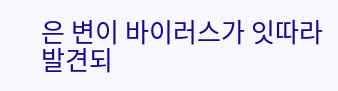은 변이 바이러스가 잇따라 발견되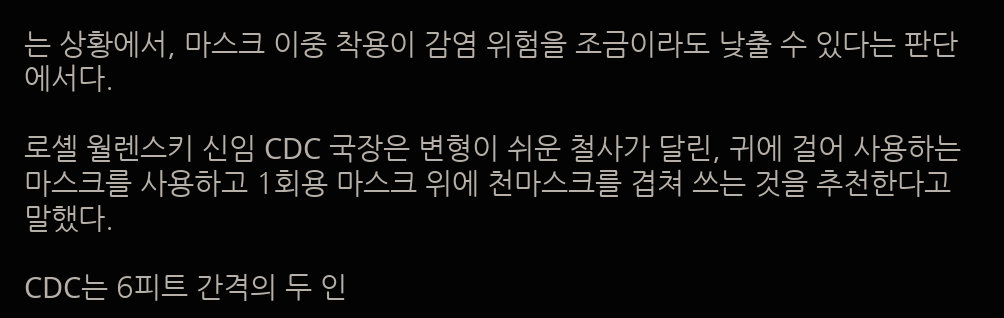는 상황에서, 마스크 이중 착용이 감염 위험을 조금이라도 낮출 수 있다는 판단에서다.

로셸 월렌스키 신임 CDC 국장은 변형이 쉬운 철사가 달린, 귀에 걸어 사용하는 마스크를 사용하고 1회용 마스크 위에 천마스크를 겹쳐 쓰는 것을 추천한다고 말했다.

CDC는 6피트 간격의 두 인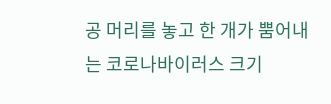공 머리를 놓고 한 개가 뿜어내는 코로나바이러스 크기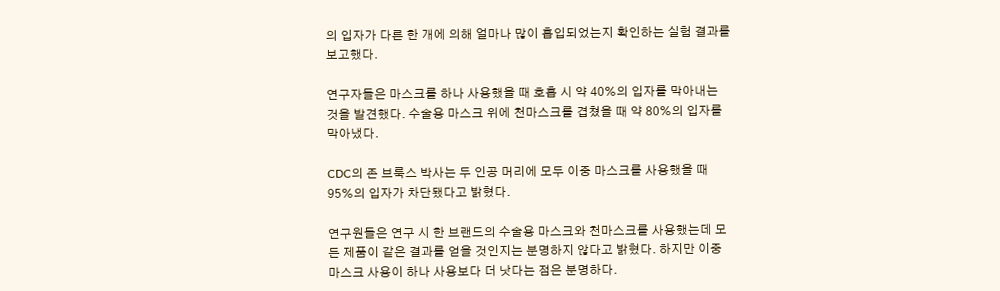의 입자가 다른 한 개에 의해 얼마나 많이 흡입되었는지 확인하는 실험 결과를 보고했다.

연구자들은 마스크를 하나 사용했을 때 호흡 시 약 40%의 입자를 막아내는 것을 발견했다. 수술용 마스크 위에 천마스크를 겹쳤을 때 약 80%의 입자를 막아냈다.

CDC의 존 브룩스 박사는 두 인공 머리에 모두 이중 마스크를 사용했을 때 95%의 입자가 차단됐다고 밝혔다.

연구원들은 연구 시 한 브랜드의 수술용 마스크와 천마스크를 사용했는데 모든 제품이 같은 결과를 얻을 것인지는 분명하지 않다고 밝혔다. 하지만 이중 마스크 사용이 하나 사용보다 더 낫다는 점은 분명하다.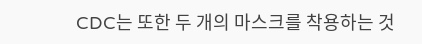CDC는 또한 두 개의 마스크를 착용하는 것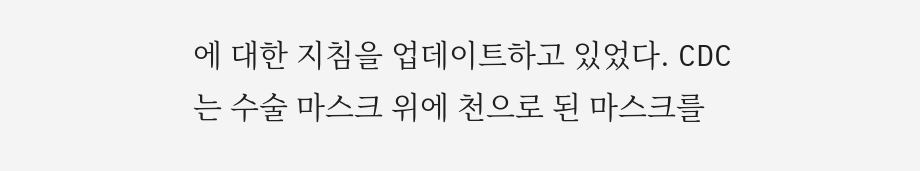에 대한 지침을 업데이트하고 있었다. CDC는 수술 마스크 위에 천으로 된 마스크를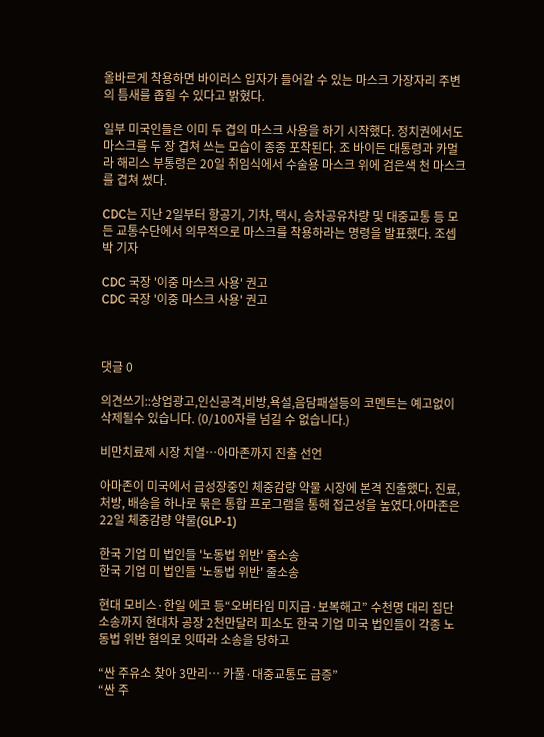올바르게 착용하면 바이러스 입자가 들어갈 수 있는 마스크 가장자리 주변의 틈새를 좁힐 수 있다고 밝혔다.

일부 미국인들은 이미 두 겹의 마스크 사용을 하기 시작했다. 정치권에서도 마스크를 두 장 겹쳐 쓰는 모습이 종종 포착된다. 조 바이든 대통령과 카멀라 해리스 부통령은 20일 취임식에서 수술용 마스크 위에 검은색 천 마스크를 겹쳐 썼다.

CDC는 지난 2일부터 항공기, 기차, 택시, 승차공유차량 및 대중교통 등 모든 교통수단에서 의무적으로 마스크를 착용하라는 명령을 발표했다. 조셉 박 기자

CDC 국장 '이중 마스크 사용' 권고
CDC 국장 '이중 마스크 사용' 권고



댓글 0

의견쓰기::상업광고,인신공격,비방,욕설,음담패설등의 코멘트는 예고없이 삭제될수 있습니다. (0/100자를 넘길 수 없습니다.)

비만치료제 시장 치열…아마존까지 진출 선언

아마존이 미국에서 급성장중인 체중감량 약물 시장에 본격 진출했다. 진료, 처방, 배송을 하나로 묶은 통합 프로그램을 통해 접근성을 높였다.아마존은 22일 체중감량 약물(GLP-1)

한국 기업 미 법인들 '노동법 위반' 줄소송
한국 기업 미 법인들 '노동법 위반' 줄소송

현대 모비스·한일 에코 등“오버타임 미지급·보복해고” 수천명 대리 집단소송까지 현대차 공장 2천만달러 피소도 한국 기업 미국 법인들이 각종 노동법 위반 혐의로 잇따라 소송을 당하고

“싼 주유소 찾아 3만리… 카풀·대중교통도 급증”
“싼 주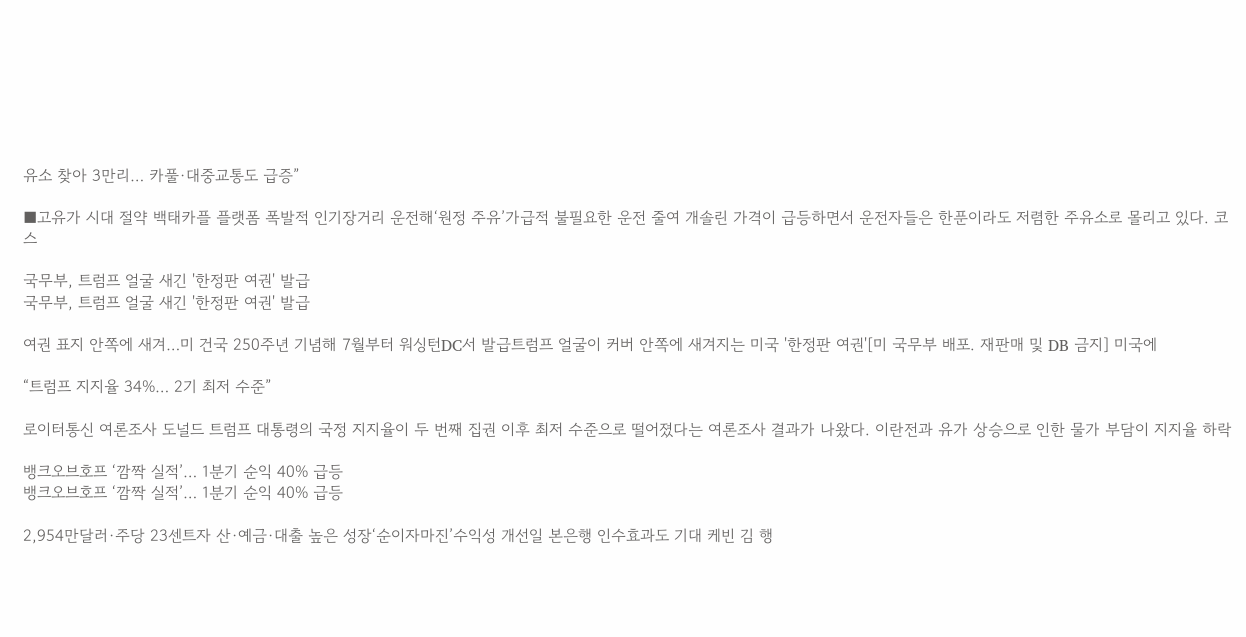유소 찾아 3만리… 카풀·대중교통도 급증”

■고유가 시대 절약 백태카플 플랫폼 폭발적 인기장거리 운전해‘원정 주유’가급적 불필요한 운전 줄여 개솔린 가격이 급등하면서 운전자들은 한푼이라도 저렴한 주유소로 몰리고 있다. 코스

국무부, 트럼프 얼굴 새긴 '한정판 여권' 발급
국무부, 트럼프 얼굴 새긴 '한정판 여권' 발급

여권 표지 안쪽에 새겨…미 건국 250주년 기념해 7월부터 워싱턴DC서 발급트럼프 얼굴이 커버 안쪽에 새겨지는 미국 '한정판 여권'[미 국무부 배포. 재판매 및 DB 금지] 미국에

“트럼프 지지율 34%… 2기 최저 수준”

로이터통신 여론조사 도널드 트럼프 대통령의 국정 지지율이 두 번째 집권 이후 최저 수준으로 떨어졌다는 여론조사 결과가 나왔다. 이란전과 유가 상승으로 인한 물가 부담이 지지율 하락

뱅크오브호프 ‘깜짝 실적’… 1분기 순익 40% 급등
뱅크오브호프 ‘깜짝 실적’… 1분기 순익 40% 급등

2,954만달러·주당 23센트자 산·예금·대출 높은 성장‘순이자마진’수익성 개선일 본은행 인수효과도 기대 케빈 김 행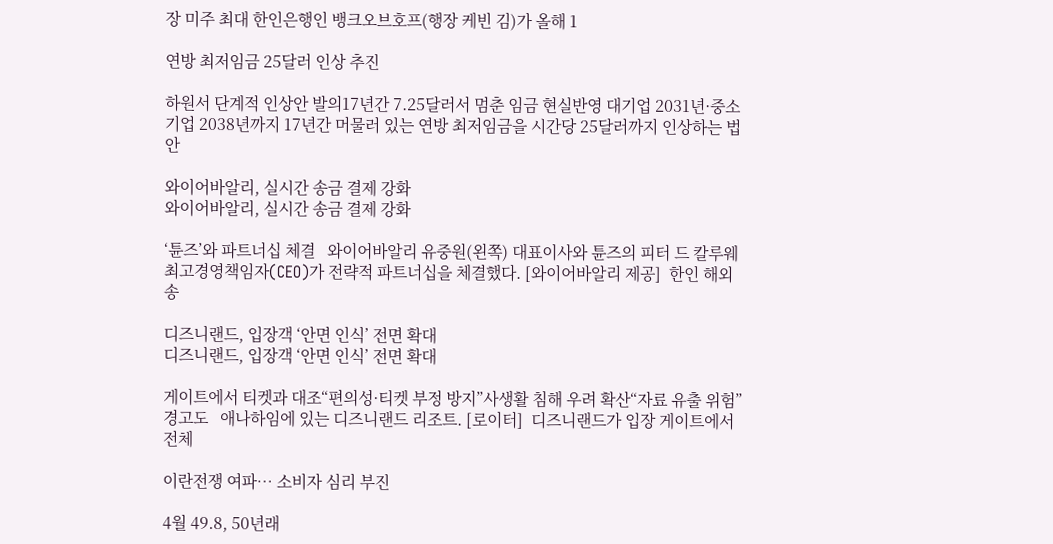장 미주 최대 한인은행인 뱅크오브호프(행장 케빈 김)가 올해 1

연방 최저임금 25달러 인상 추진

하원서 단계적 인상안 발의17년간 7.25달러서 멈춘 임금 현실반영 대기업 2031년·중소기업 2038년까지 17년간 머물러 있는 연방 최저임금을 시간당 25달러까지 인상하는 법안

와이어바알리, 실시간 송금 결제 강화
와이어바알리, 실시간 송금 결제 강화

‘튠즈’와 파트너십 체결   와이어바알리 유중원(왼쪽) 대표이사와 튠즈의 피터 드 칼루웨 최고경영책임자(CEO)가 전략적 파트너십을 체결했다. [와이어바알리 제공]  한인 해외 송

디즈니랜드, 입장객 ‘안면 인식’ 전면 확대
디즈니랜드, 입장객 ‘안면 인식’ 전면 확대

게이트에서 티켓과 대조“편의성·티켓 부정 방지”사생활 침해 우려 확산“자료 유출 위험” 경고도   애나하임에 있는 디즈니랜드 리조트. [로이터]  디즈니랜드가 입장 게이트에서 전체

이란전쟁 여파… 소비자 심리 부진

4월 49.8, 50년래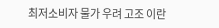최저소비자 물가 우려 고조 이란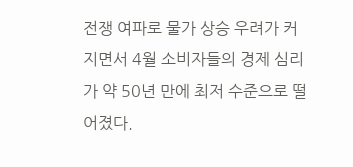전쟁 여파로 물가 상승 우려가 커지면서 4월 소비자들의 경제 심리가 약 50년 만에 최저 수준으로 떨어졌다.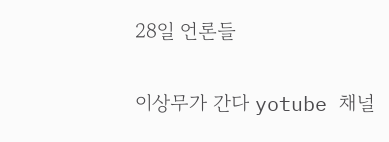28일 언론들

이상무가 간다 yotube 채널